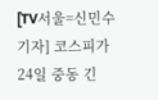[TV서울=신민수 기자] 코스피가 24일 중동 긴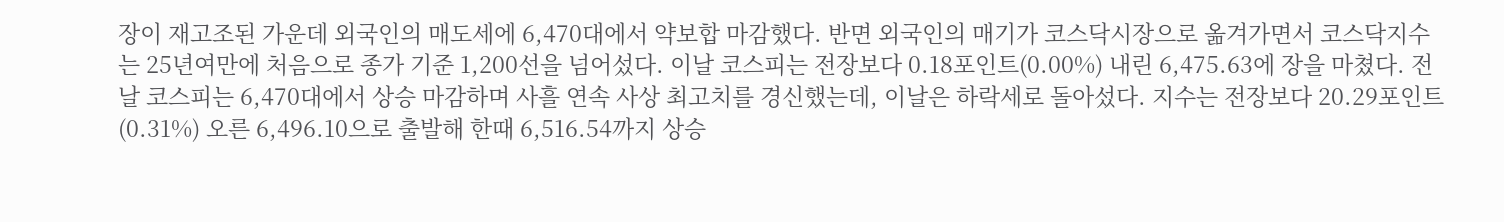장이 재고조된 가운데 외국인의 매도세에 6,470대에서 약보합 마감했다. 반면 외국인의 매기가 코스닥시장으로 옮겨가면서 코스닥지수는 25년여만에 처음으로 종가 기준 1,200선을 넘어섰다. 이날 코스피는 전장보다 0.18포인트(0.00%) 내린 6,475.63에 장을 마쳤다. 전날 코스피는 6,470대에서 상승 마감하며 사흘 연속 사상 최고치를 경신했는데, 이날은 하락세로 돌아섰다. 지수는 전장보다 20.29포인트(0.31%) 오른 6,496.10으로 출발해 한때 6,516.54까지 상승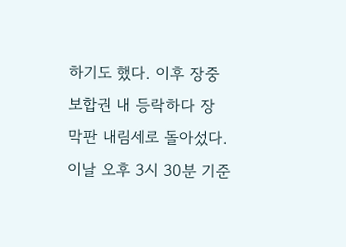하기도 했다. 이후 장중 보합권 내 등락하다 장 막판 내림세로 돌아섰다. 이날 오후 3시 30분 기준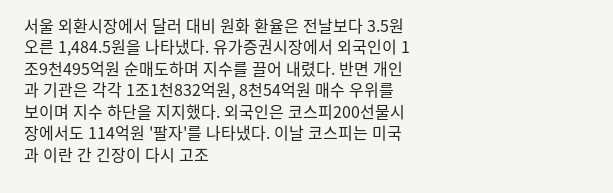서울 외환시장에서 달러 대비 원화 환율은 전날보다 3.5원 오른 1,484.5원을 나타냈다. 유가증권시장에서 외국인이 1조9천495억원 순매도하며 지수를 끌어 내렸다. 반면 개인과 기관은 각각 1조1천832억원, 8천54억원 매수 우위를 보이며 지수 하단을 지지했다. 외국인은 코스피200선물시장에서도 114억원 '팔자'를 나타냈다. 이날 코스피는 미국과 이란 간 긴장이 다시 고조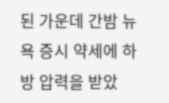된 가운데 간밤 뉴욕 증시 약세에 하방 압력을 받았